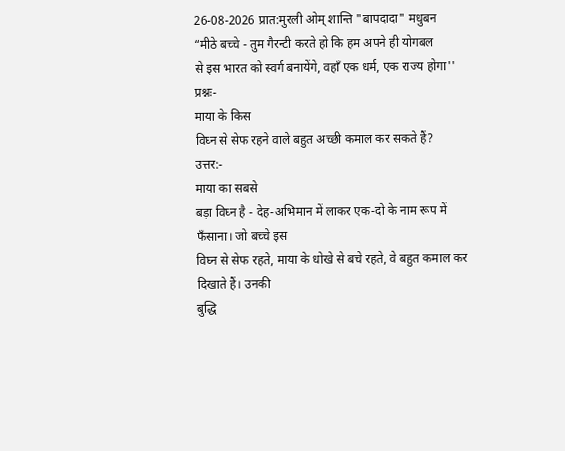26-08-2026 प्रात:मुरली ओम् शान्ति "बापदादा" मधुबन
“मीठे बच्चे - तुम गैरन्टी करते हो कि हम अपने ही योगबल
से इस भारत को स्वर्ग बनायेंगे, वहाँ एक धर्म, एक राज्य होगा''
प्रश्नः-
माया के किस
विघ्न से सेफ रहने वाले बहुत अच्छी कमाल कर सकते हैं?
उत्तर:-
माया का सबसे
बड़ा विघ्न है - देह-अभिमान में लाकर एक-दो के नाम रूप में फँसाना। जो बच्चे इस
विघ्न से सेफ रहते, माया के धोखे से बचे रहते, वे बहुत कमाल कर दिखाते हैं। उनकी
बुद्धि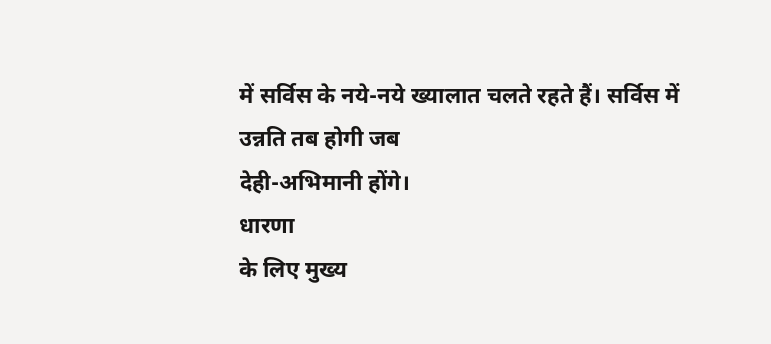में सर्विस के नये-नये ख्यालात चलते रहते हैं। सर्विस में उन्नति तब होगी जब
देही-अभिमानी होंगे।
धारणा
के लिए मुख्य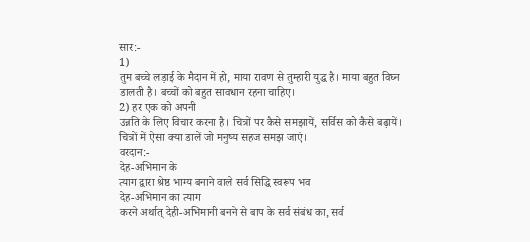सार:-
1)
तुम बच्चे लड़ाई के मैदान में हो, माया रावण से तुम्हारी युद्ध है। माया बहुत विघ्न
डालती है। बच्चों को बहुत सावधान रहना चाहिए।
2) हर एक को अपनी
उन्नति के लिए विचार करना है। चित्रों पर कैसे समझायें, सर्विस को कैसे बढ़ायें।
चित्रों में ऐसा क्या डालें जो मनुष्य सहज समझ जाएं।
वरदान:-
देह-अभिमान के
त्याग द्वारा श्रेष्ठ भाग्य बनाने वाले सर्व सिद्धि स्वरूप भव
देह-अभिमान का त्याग
करने अर्थात् देही-अभिमानी बनने से बाप के सर्व संबंध का, सर्व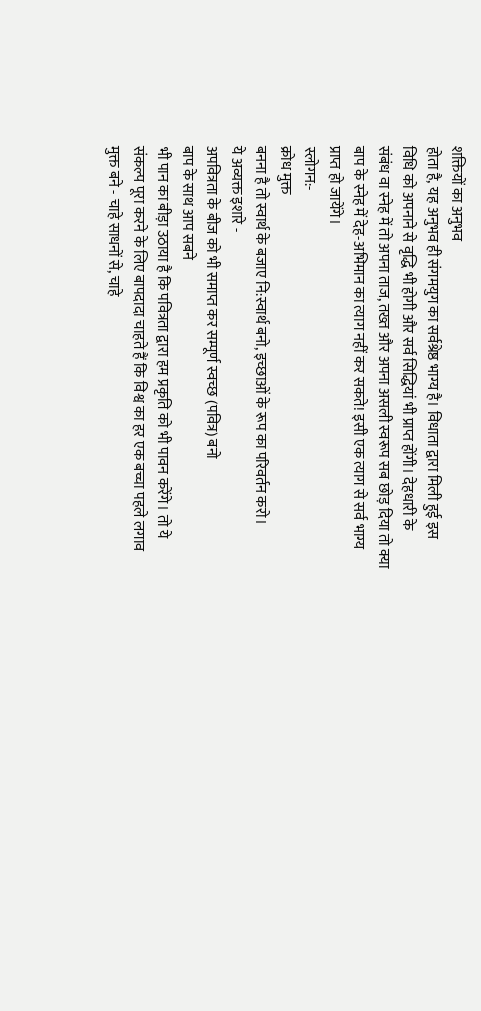शक्तियों का अनुभव
होता है, यह अनुभव ही संगमयुग का सर्वश्रेष्ठ भाग्य है। विधाता द्वारा मिली हुई इस
विधि को अपनाने से वृद्धि भी होगी और सर्व सिद्धियां भी प्राप्त होंगी। देहधारी के
संबंध वा स्नेह में तो अपना ताज, तख्त और अपना असली स्वरूप सब छोड़ दिया तो क्या
बाप के स्नेह में देह-अभिमान का त्याग नहीं कर सकते! इसी एक त्याग से सर्व भाग्य
प्राप्त हो जायेंगे।
स्लोगन:-
क्रोध मुक्त
बनना है तो स्वार्थ के बजाए नि:स्वार्थ बनो, इच्छाओं के रूप का परिवर्तन करो।
ये अव्यक्त इशारे -
अपवित्रता के बीज को भी समाप्त कर सम्पूर्ण स्वच्छ (पवित्र) बनो
बाप के साथ आप सबने
भी पान का बीड़ा उठाया है कि पवित्रता द्वारा हम प्रकृति को भी पावन करेंगे। तो ये
संकल्प पूरा करने के लिए बापदादा चाहते हैं कि विश्व का हर एक बच्चा पहले लगाव
मुक्त बने - चाहे साधनों से, चाहे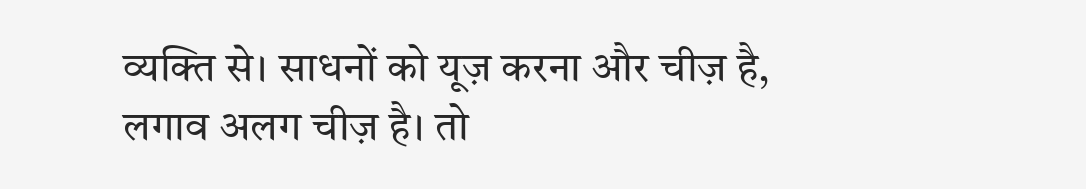व्यक्ति से। साधनों को यूज़ करना और चीज़ है,
लगाव अलग चीज़ है। तो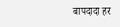बापदादा हर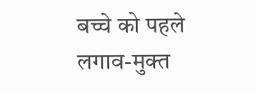बच्चे को पहले लगाव-मुक्त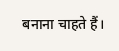बनाना चाहते हैं।